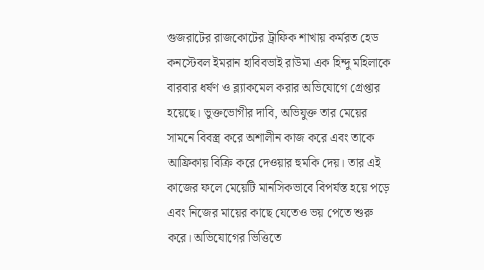গুজরাটের রাজকোটের ট্রাফিক শাখায় কর্মরত হেড কনস্টেবল ইমরান হাবিবভাই রাউমা এক হিন্দু মহিলাকে বারবার ধর্ষণ ও ব্ল্যাকমেল করার অভিযোগে গ্রেপ্তার হয়েছে। ভুক্তভোগীর দাবি, অভিযুক্ত তার মেয়ের সামনে বিবস্ত্র করে অশালীন কাজ করে এবং তাকে আফ্রিকায় বিক্রি করে দেওয়ার হুমকি দেয়। তার এই কাজের ফলে মেয়েটি মানসিকভাবে বিপর্যস্ত হয়ে পড়ে এবং নিজের মায়ের কাছে যেতেও ভয় পেতে শুরু করে। অভিযোগের ভিত্তিতে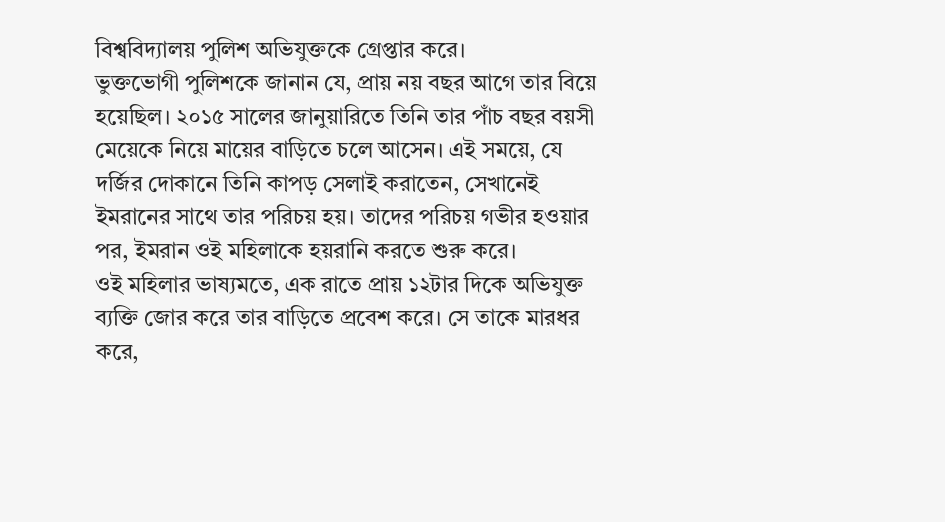বিশ্ববিদ্যালয় পুলিশ অভিযুক্তকে গ্রেপ্তার করে।
ভুক্তভোগী পুলিশকে জানান যে, প্রায় নয় বছর আগে তার বিয়ে হয়েছিল। ২০১৫ সালের জানুয়ারিতে তিনি তার পাঁচ বছর বয়সী মেয়েকে নিয়ে মায়ের বাড়িতে চলে আসেন। এই সময়ে, যে দর্জির দোকানে তিনি কাপড় সেলাই করাতেন, সেখানেই ইমরানের সাথে তার পরিচয় হয়। তাদের পরিচয় গভীর হওয়ার পর, ইমরান ওই মহিলাকে হয়রানি করতে শুরু করে।
ওই মহিলার ভাষ্যমতে, এক রাতে প্রায় ১২টার দিকে অভিযুক্ত ব্যক্তি জোর করে তার বাড়িতে প্রবেশ করে। সে তাকে মারধর করে,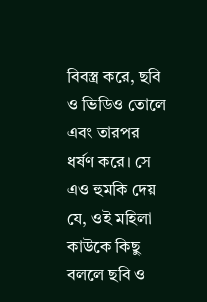বিবস্ত্র করে, ছবি ও ভিডিও তোলে এবং তারপর ধর্ষণ করে। সে এও হুমকি দেয় যে, ওই মহিলা কাউকে কিছু বললে ছবি ও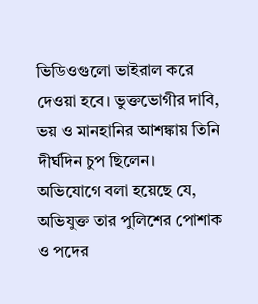ভিডিওগুলো ভাইরাল করে দেওয়া হবে। ভুক্তভোগীর দাবি, ভয় ও মানহানির আশঙ্কায় তিনি দীর্ঘদিন চুপ ছিলেন।
অভিযোগে বলা হয়েছে যে, অভিযুক্ত তার পুলিশের পোশাক ও পদের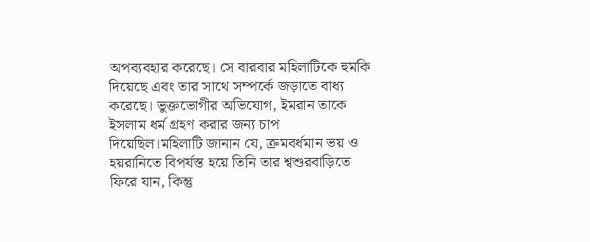অপব্যবহার করেছে। সে বারবার মহিলাটিকে হুমকি দিয়েছে এবং তার সাথে সম্পর্কে জড়াতে বাধ্য করেছে। ভুক্তভোগীর অভিযোগ, ইমরান তাকে ইসলাম ধর্ম গ্রহণ করার জন্য চাপ দিয়েছিল।মহিলাটি জানান যে, ক্রমবর্ধমান ভয় ও হয়রানিতে বিপর্যস্ত হয়ে তিনি তার শ্বশুরবাড়িতে ফিরে যান, কিন্তু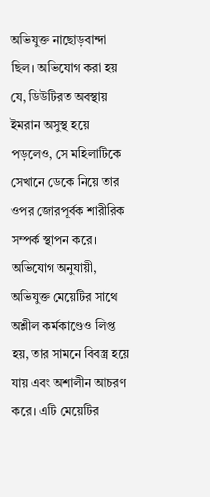অভিযুক্ত নাছোড়বান্দা ছিল। অভিযোগ করা হয় যে, ডিউটিরত অবস্থায় ইমরান অসুস্থ হয়ে পড়লেও, সে মহিলাটিকে সেখানে ডেকে নিয়ে তার ওপর জোরপূর্বক শারীরিক সম্পর্ক স্থাপন করে।
অভিযোগ অনুযায়ী, অভিযুক্ত মেয়েটির সাথে অশ্লীল কর্মকাণ্ডেও লিপ্ত হয়, তার সামনে বিবস্ত্র হয়ে যায় এবং অশালীন আচরণ করে। এটি মেয়েটির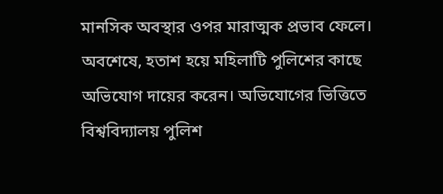মানসিক অবস্থার ওপর মারাত্মক প্রভাব ফেলে। অবশেষে, হতাশ হয়ে মহিলাটি পুলিশের কাছে অভিযোগ দায়ের করেন। অভিযোগের ভিত্তিতে বিশ্ববিদ্যালয় পুলিশ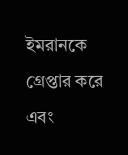ইমরানকে গ্রেপ্তার করে এবং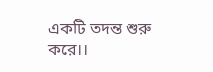একটি তদন্ত শুরু করে।।